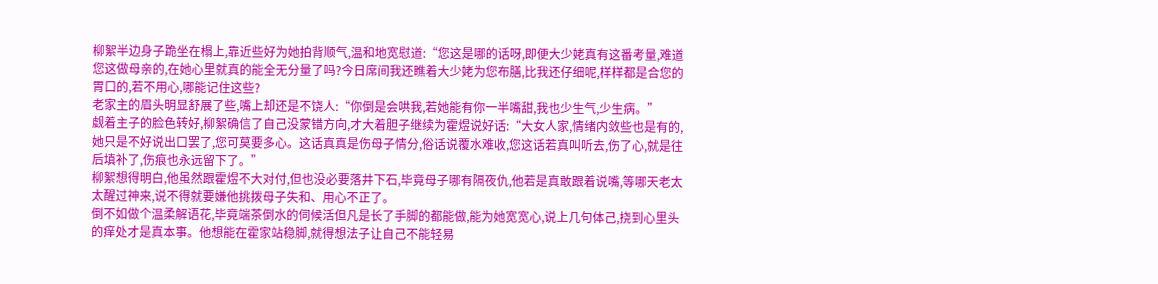柳絮半边身子跪坐在榻上,靠近些好为她拍背顺气,温和地宽慰道:“您这是哪的话呀,即便大少姥真有这番考量,难道您这做母亲的,在她心里就真的能全无分量了吗?今日席间我还瞧着大少姥为您布膳,比我还仔细呢,样样都是合您的胃口的,若不用心,哪能记住这些?
老家主的眉头明显舒展了些,嘴上却还是不饶人:“你倒是会哄我,若她能有你一半嘴甜,我也少生气,少生病。”
觑着主子的脸色转好,柳絮确信了自己没蒙错方向,才大着胆子继续为霍煜说好话:“大女人家,情绪内敛些也是有的,她只是不好说出口罢了,您可莫要多心。这话真真是伤母子情分,俗话说覆水难收,您这话若真叫听去,伤了心,就是往后填补了,伤痕也永远留下了。”
柳絮想得明白,他虽然跟霍煜不大对付,但也没必要落井下石,毕竟母子哪有隔夜仇,他若是真敢跟着说嘴,等哪天老太太醒过神来,说不得就要嫌他挑拨母子失和、用心不正了。
倒不如做个温柔解语花,毕竟端茶倒水的伺候活但凡是长了手脚的都能做,能为她宽宽心,说上几句体己,挠到心里头的痒处才是真本事。他想能在霍家站稳脚,就得想法子让自己不能轻易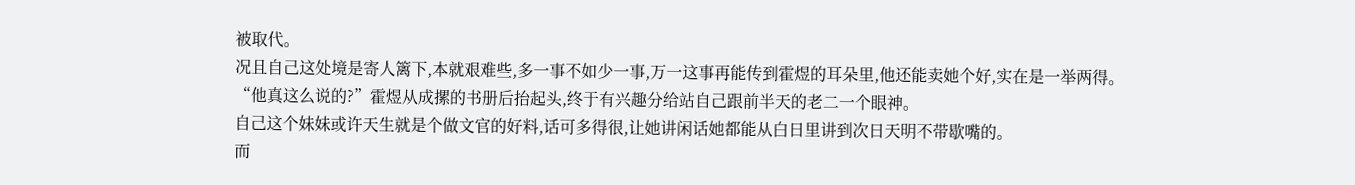被取代。
况且自己这处境是寄人篱下,本就艰难些,多一事不如少一事,万一这事再能传到霍煜的耳朵里,他还能卖她个好,实在是一举两得。
“他真这么说的?”霍煜从成摞的书册后抬起头,终于有兴趣分给站自己跟前半天的老二一个眼神。
自己这个妹妹或许天生就是个做文官的好料,话可多得很,让她讲闲话她都能从白日里讲到次日天明不带歇嘴的。
而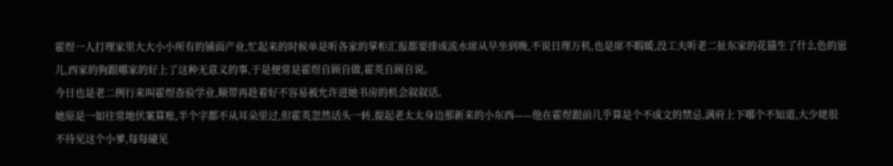霍煜一人打理家里大大小小所有的铺面产业,忙起来的时候单是听各家的掌柜汇报都要排成流水席从早坐到晚,不说日理万机,也是席不暇暖,没工夫听老二扯东家的花猫生了什么色的崽儿,西家的狗跟哪家的好上了这种无意义的事,于是便常是霍煜自顾自做,霍英自顾自说。
今日也是老二例行来叫霍煜查验学业,顺带再趁着好不容易被允许进她书房的机会叙叙话。
她原是一如往常地伏案算账,半个字都不从耳朵里过,但霍英忽然话头一转,提起老太太身边那新来的小东西——他在霍煜跟前几乎算是个不成文的禁忌,满府上下哪个不知道,大少姥很不待见这个小爹,每每碰见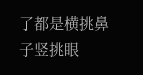了都是横挑鼻子竖挑眼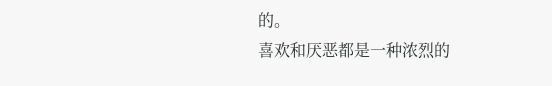的。
喜欢和厌恶都是一种浓烈的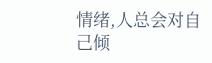情绪,人总会对自己倾